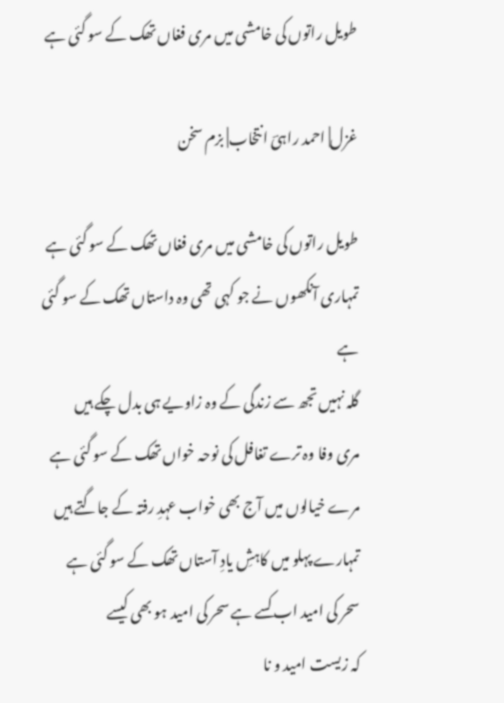طویل راتوں کی خامشی میں مری فغاں تھک کے سو گئی ہے

غزل| احمد راہیؔ انتخاب| بزم سخن

طویل راتوں کی خامشی میں مری فغاں تھک کے سو گئی ہے
تمہاری آنکھوں نے جو کہی تھی وہ داستاں تھک کے سو گئی ہے
گلہ نہیں تجھ سے زندگی کے وہ زاویے ہی بدل چکے ہیں
مری وفا وہ ترے تغافل کی نوحہ خواں تھک کے سو گئی ہے
مرے خیالوں میں آج بھی خواب عہدِ رفتہ کے جاگتے ہیں
تمہارے پہلو میں کاہشِ یادِ آستاں تھک کے سو گئی ہے
سحر کی امید اب کسے ہے سحر کی امید ہو بھی کیسے
کہ زیست امید و نا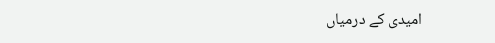امیدی کے درمیاں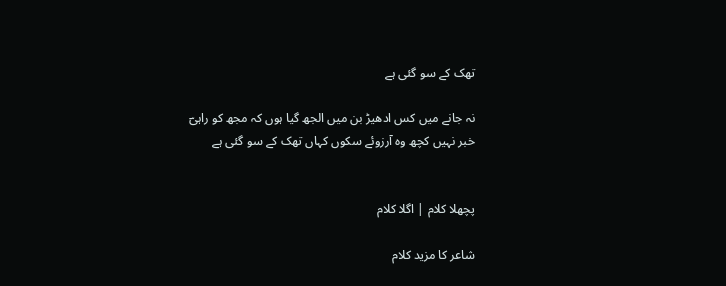تھک کے سو گئی ہے

نہ جانے میں کس ادھیڑ بن میں الجھ گیا ہوں کہ مجھ کو راہیؔ
خبر نہیں کچھ وہ آرزوئے سکوں کہاں تھک کے سو گئی ہے


پچھلا کلام | اگلا کلام

شاعر کا مزید کلام